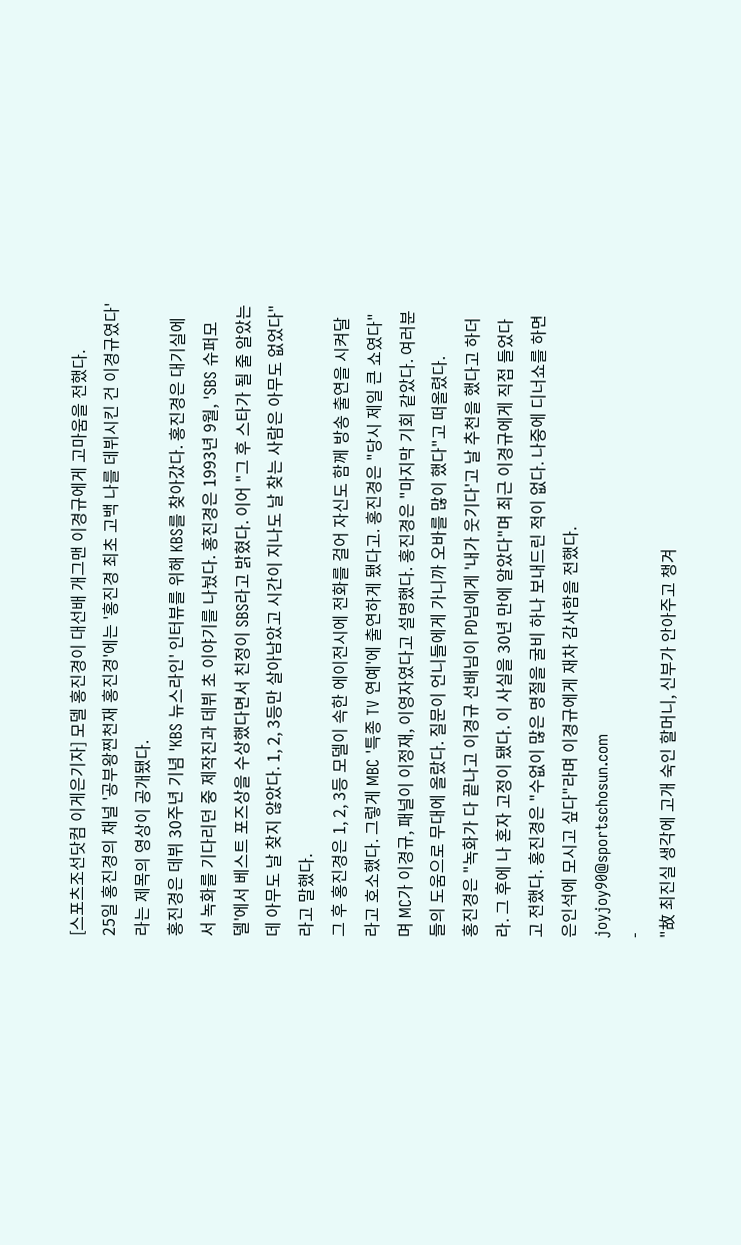[스포츠조선닷컴 이게은기자] 모델 홍진경이 대선배 개그맨 이경규에게 고마움을 전했다.
25일 홍진경의 채널 '공부왕찐천재 홍진경'에는 '홍진경 최초 고백 나를 데뷔시킨 건 이경규였다'라는 제목의 영상이 공개됐다.
홍진경은 데뷔 30주년 기념 'KBS 뉴스라인' 인터뷰를 위해 KBS를 찾아갔다. 홍진경은 대기실에서 녹화를 기다리던 중 제작진과 데뷔 초 이야기를 나눴다. 홍진경은 1993년 9월, 'SBS 슈퍼모델'에서 베스트 포즈상을 수상했다면서 친정이 SBS라고 밝혔다. 이어 "그 후 스타가 될 줄 알았는데 아무도 날 찾지 않았다. 1, 2, 3등만 살아남았고 시간이 지나도 날 찾는 사람은 아무도 없었다"라고 말했다.
그 후 홍진경은 1, 2, 3등 모델이 속한 에이전시에 전화를 걸어 자신도 함께 방송 출연을 시켜달라고 호소했다. 그렇게 MBC '특종 TV 연예'에 출연하게 됐다고. 홍진경은 "당시 제일 큰 쇼였다"며 MC가 이경규, 패널이 이정재, 이영자였다고 설명했다. 홍진경은 "마지막 기회 같았다. 여러분들의 도움으로 무대에 올랐다. 질문이 언니들에게 가니까 오바를 많이 했다"고 떠올렸다.
홍진경은 "녹화가 다 끝나고 이경규 선배님이 PD님에게 '내가 웃기다'고 날 추천을 했다고 하더라. 그 후에 나 혼자 고정이 됐다. 이 사실을 30년 만에 알았다"며 최근 이경규에게 직접 들었다고 전했다. 홍진경은 "수없이 많은 명절을 굴비 하나 보내드린 적이 없다. 나중에 디너쇼를 하면 은인석에 모시고 싶다"라며 이경규에게 재차 감사함을 전했다.
joyjoy90@sportschosun.com
-
"故 최진실 생각에 고개 숙인 할머니, 신부가 안아주고 챙겨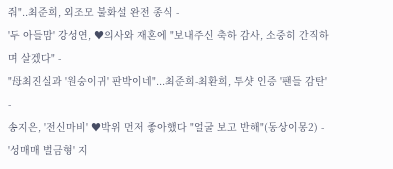줘"..최준희, 외조모 불화설 완전 종식 -
'두 아들맘' 강성연, ♥의사와 재혼에 "보내주신 축하 감사, 소중히 간직하며 살겠다" -
"母최진실과 '원숭이귀' 판박이네"...최준희-최환희, 투샷 인증 '팬들 감탄' -
송지은, '전신마비' ♥박위 먼저 좋아했다 "얼굴 보고 반해"(동상이몽2) -
'성매매 벌금형' 지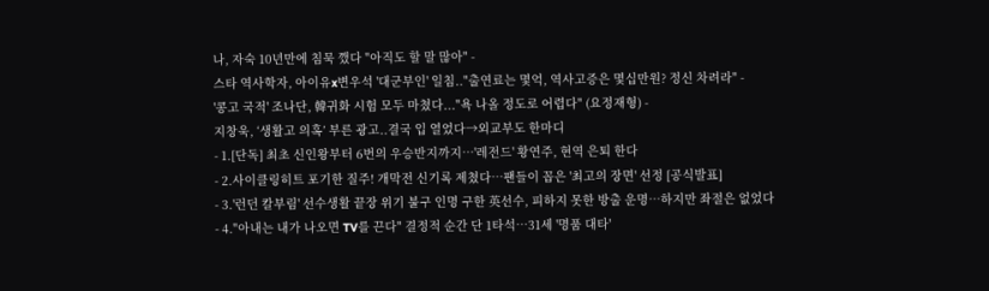나, 자숙 10년만에 침묵 깼다 "아직도 할 말 많아" -
스타 역사학자, 아이유x변우석 '대군부인' 일침.."출연료는 몇억, 역사고증은 몇십만원? 정신 차려라" -
'콩고 국적' 조나단, 韓귀화 시험 모두 마쳤다..."욕 나올 정도로 어렵다" (요정재형) -
지창욱, ‘생활고 의혹’ 부른 광고..결국 입 열었다→외교부도 한마디
- 1.[단독] 최초 신인왕부터 6번의 우승반지까지…'레전드' 황연주, 현역 은퇴 한다
- 2.사이클링히트 포기한 질주! 개막전 신기록 제쳤다…팬들이 꼽은 '최고의 장면' 선정 [공식발표]
- 3.'런던 칼부림' 선수생활 끝장 위기 불구 인명 구한 英선수, 피하지 못한 방출 운명…하지만 좌절은 없었다
- 4."아내는 내가 나오면 TV를 끈다" 결정적 순간 단 1타석…31세 '명품 대타'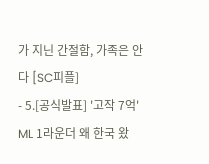가 지닌 간절함, 가족은 안다 [SC피플]
- 5.[공식발표] '고작 7억' ML 1라운더 왜 한국 왔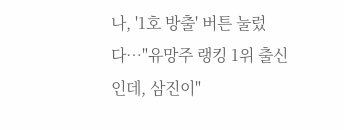나, '1호 방출' 버튼 눌렀다…"유망주 랭킹 1위 출신인데, 삼진이"